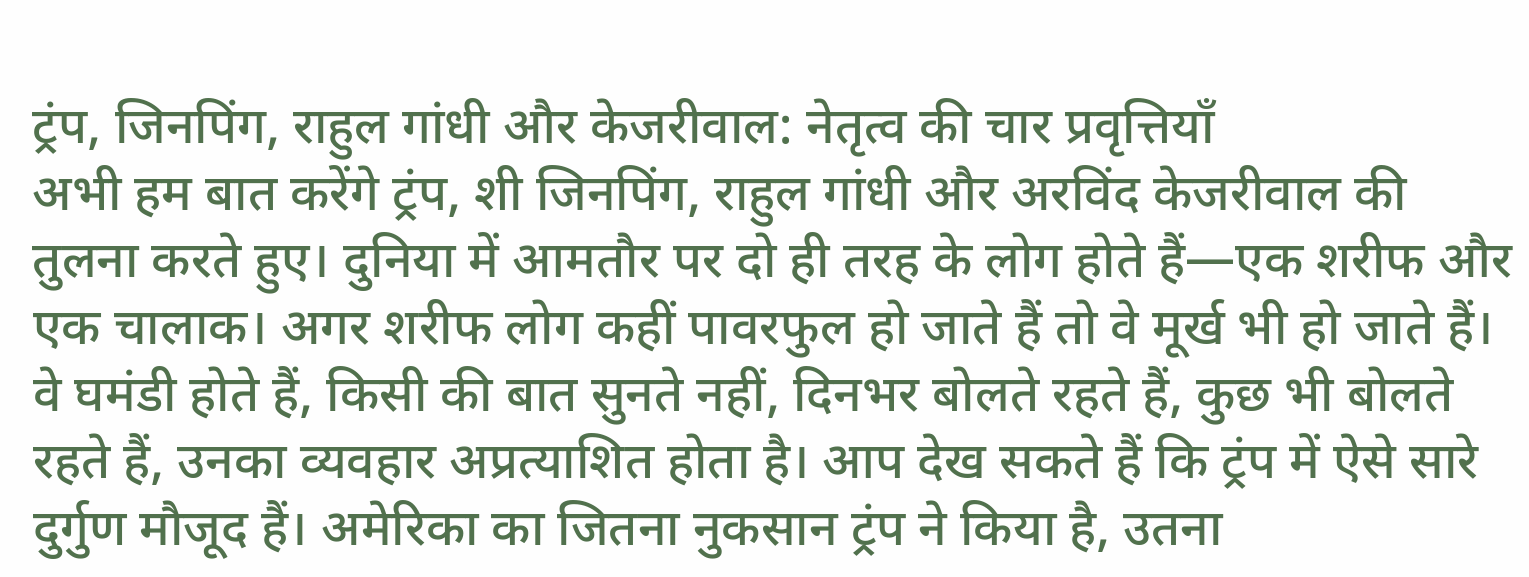ट्रंप, जिनपिंग, राहुल गांधी और केजरीवाल: नेतृत्व की चार प्रवृत्तियाँ
अभी हम बात करेंगे ट्रंप, शी जिनपिंग, राहुल गांधी और अरविंद केजरीवाल की तुलना करते हुए। दुनिया में आमतौर पर दो ही तरह के लोग होते हैं—एक शरीफ और एक चालाक। अगर शरीफ लोग कहीं पावरफुल हो जाते हैं तो वे मूर्ख भी हो जाते हैं। वे घमंडी होते हैं, किसी की बात सुनते नहीं, दिनभर बोलते रहते हैं, कुछ भी बोलते रहते हैं, उनका व्यवहार अप्रत्याशित होता है। आप देख सकते हैं कि ट्रंप में ऐसे सारे दुर्गुण मौजूद हैं। अमेरिका का जितना नुकसान ट्रंप ने किया है, उतना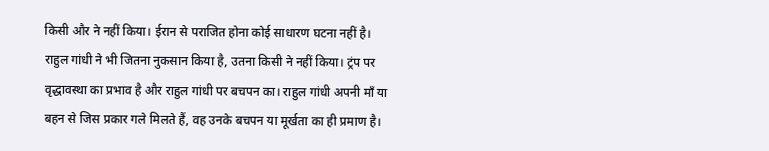किसी और ने नहीं किया। ईरान से पराजित होना कोई साधारण घटना नहीं है।
राहुल गांधी ने भी जितना नुकसान किया है, उतना किसी ने नहीं किया। ट्रंप पर वृद्धावस्था का प्रभाव है और राहुल गांधी पर बचपन का। राहुल गांधी अपनी माँ या बहन से जिस प्रकार गले मिलते हैं, वह उनके बचपन या मूर्खता का ही प्रमाण है।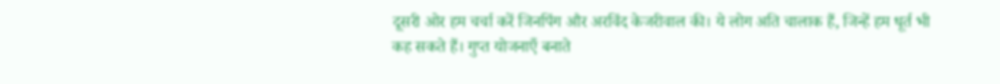दूसरी ओर हम चर्चा करें जिनपिंग और अरविंद केजरीवाल की। ये लोग अति चालाक हैं, जिन्हें हम धूर्त भी कह सकते हैं। गुप्त योजनाएँ बनाते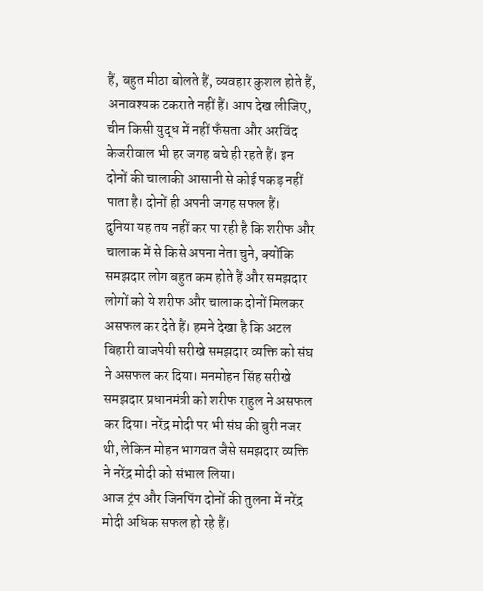हैं, बहुत मीठा बोलते हैं, व्यवहार कुशल होते हैं, अनावश्यक टकराते नहीं हैं। आप देख लीजिए, चीन किसी युद्ध में नहीं फँसता और अरविंद केजरीवाल भी हर जगह बचे ही रहते हैं। इन दोनों की चालाकी आसानी से कोई पकड़ नहीं पाता है। दोनों ही अपनी जगह सफल हैं।
दुनिया यह तय नहीं कर पा रही है कि शरीफ और चालाक में से किसे अपना नेता चुने, क्योंकि समझदार लोग बहुत कम होते हैं और समझदार लोगों को ये शरीफ और चालाक दोनों मिलकर असफल कर देते हैं। हमने देखा है कि अटल बिहारी वाजपेयी सरीखे समझदार व्यक्ति को संघ ने असफल कर दिया। मनमोहन सिंह सरीखे समझदार प्रधानमंत्री को शरीफ राहुल ने असफल कर दिया। नरेंद्र मोदी पर भी संघ की बुरी नजर थी, लेकिन मोहन भागवत जैसे समझदार व्यक्ति ने नरेंद्र मोदी को संभाल लिया।
आज ट्रंप और जिनपिंग दोनों की तुलना में नरेंद्र मोदी अधिक सफल हो रहे हैं।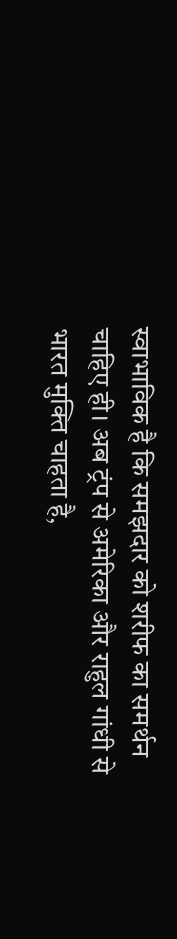स्वाभाविक है कि समझदार को शरीफ का समर्थन चाहिए ही। अब ट्रंप से अमेरिका और राहुल गांधी से भारत मुक्ति चाहता है,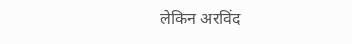लेकिन अरविंद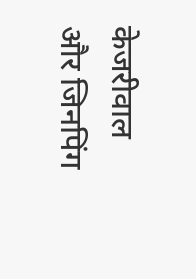केजरीवाल और जिनपिंग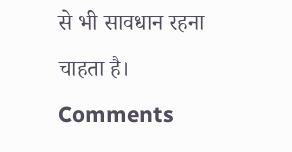से भी सावधान रहना चाहता है।
Comments